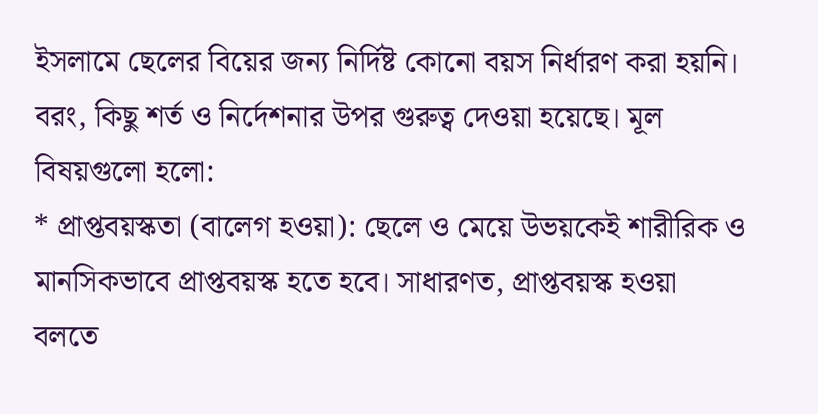ইসলামে ছেলের বিয়ের জন্য নির্দিষ্ট কোনো বয়স নির্ধারণ করা হয়নি। বরং, কিছু শর্ত ও নির্দেশনার উপর গুরুত্ব দেওয়া হয়েছে। মূল বিষয়গুলো হলো:
* প্রাপ্তবয়স্কতা (বালেগ হওয়া): ছেলে ও মেয়ে উভয়কেই শারীরিক ও মানসিকভাবে প্রাপ্তবয়স্ক হতে হবে। সাধারণত, প্রাপ্তবয়স্ক হওয়া বলতে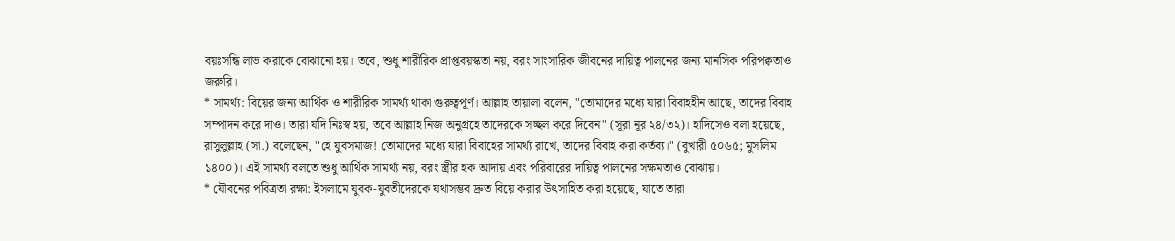বয়ঃসন্ধি লাভ করাকে বোঝানো হয়। তবে, শুধু শারীরিক প্রাপ্তবয়স্কতা নয়, বরং সাংসারিক জীবনের দায়িত্ব পালনের জন্য মানসিক পরিপক্বতাও জরুরি।
* সামর্থ্য: বিয়ের জন্য আর্থিক ও শারীরিক সামর্থ্য থাকা গুরুত্বপূর্ণ। আল্লাহ তায়ালা বলেন, "তোমাদের মধ্যে যারা বিবাহহীন আছে, তাদের বিবাহ সম্পাদন করে দাও। তারা যদি নিঃস্ব হয়, তবে আল্লাহ নিজ অনুগ্রহে তাদেরকে সচ্ছল করে দিবেন" (সূরা নূর ২৪/৩২)। হাদিসেও বলা হয়েছে, রাসুলুল্লাহ (সা.) বলেছেন, "হে যুবসমাজ! তোমাদের মধ্যে যারা বিবাহের সামর্থ্য রাখে, তাদের বিবাহ করা কর্তব্য।" (বুখারী ৫০৬৫; মুসলিম ১৪০০)। এই সামর্থ্য বলতে শুধু আর্থিক সামর্থ্য নয়, বরং স্ত্রীর হক আদায় এবং পরিবারের দায়িত্ব পালনের সক্ষমতাও বোঝায়।
* যৌবনের পবিত্রতা রক্ষা: ইসলামে যুবক-যুবতীদেরকে যথাসম্ভব দ্রুত বিয়ে করার উৎসাহিত করা হয়েছে, যাতে তারা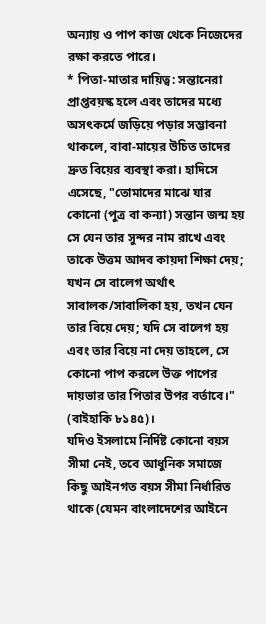অন্যায় ও পাপ কাজ থেকে নিজেদের রক্ষা করতে পারে।
* পিতা-মাতার দায়িত্ব: সন্তানেরা প্রাপ্তবয়স্ক হলে এবং তাদের মধ্যে অসৎকর্মে জড়িয়ে পড়ার সম্ভাবনা থাকলে, বাবা-মায়ের উচিত তাদের দ্রুত বিয়ের ব্যবস্থা করা। হাদিসে এসেছে, "তোমাদের মাঝে যার কোনো (পুত্র বা কন্যা) সন্তান জন্ম হয় সে যেন তার সুন্দর নাম রাখে এবং তাকে উত্তম আদব কায়দা শিক্ষা দেয়; যখন সে বালেগ অর্থাৎ সাবালক/সাবালিকা হয়, তখন যেন তার বিয়ে দেয়; যদি সে বালেগ হয় এবং তার বিয়ে না দেয় তাহলে, সে কোনো পাপ করলে উক্ত পাপের দায়ভার তার পিতার উপর বর্তাবে।" (বাইহাকি ৮১৪৫)।
যদিও ইসলামে নির্দিষ্ট কোনো বয়স সীমা নেই, তবে আধুনিক সমাজে কিছু আইনগত বয়স সীমা নির্ধারিত থাকে (যেমন বাংলাদেশের আইনে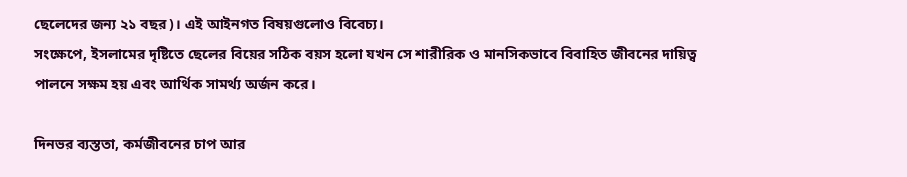ছেলেদের জন্য ২১ বছর)। এই আইনগত বিষয়গুলোও বিবেচ্য।
সংক্ষেপে, ইসলামের দৃষ্টিতে ছেলের বিয়ের সঠিক বয়স হলো যখন সে শারীরিক ও মানসিকভাবে বিবাহিত জীবনের দায়িত্ব পালনে সক্ষম হয় এবং আর্থিক সামর্থ্য অর্জন করে।

দিনভর ব্যস্ততা, কর্মজীবনের চাপ আর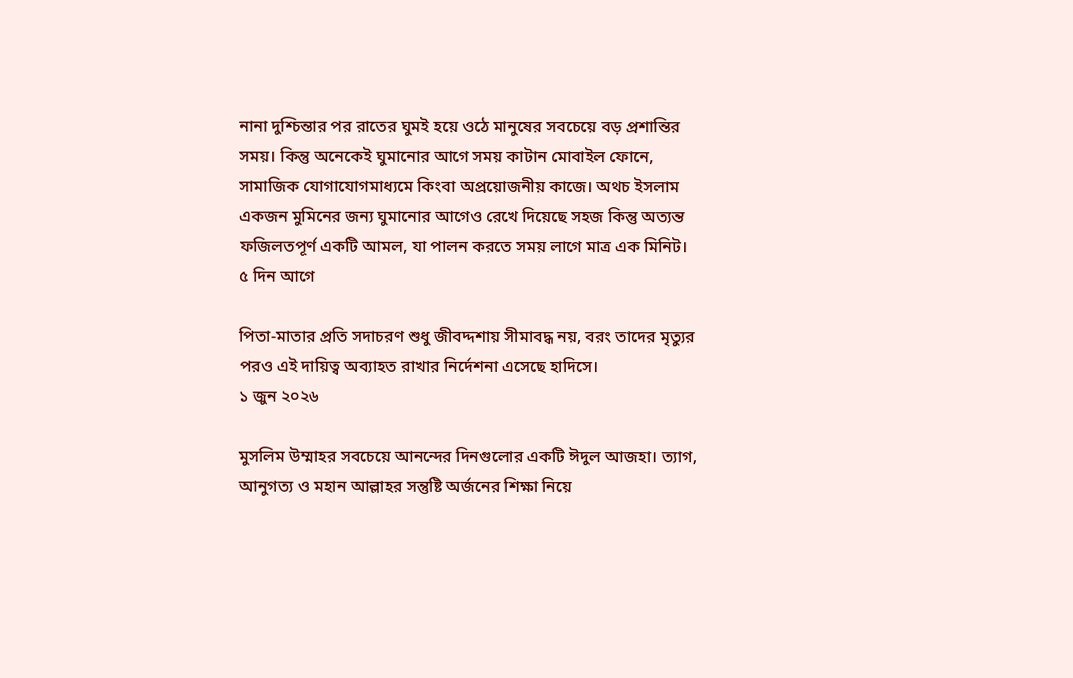নানা দুশ্চিন্তার পর রাতের ঘুমই হয়ে ওঠে মানুষের সবচেয়ে বড় প্রশান্তির সময়। কিন্তু অনেকেই ঘুমানোর আগে সময় কাটান মোবাইল ফোনে, সামাজিক যোগাযোগমাধ্যমে কিংবা অপ্রয়োজনীয় কাজে। অথচ ইসলাম একজন মুমিনের জন্য ঘুমানোর আগেও রেখে দিয়েছে সহজ কিন্তু অত্যন্ত ফজিলতপূর্ণ একটি আমল, যা পালন করতে সময় লাগে মাত্র এক মিনিট।
৫ দিন আগে

পিতা-মাতার প্রতি সদাচরণ শুধু জীবদ্দশায় সীমাবদ্ধ নয়, বরং তাদের মৃত্যুর পরও এই দায়িত্ব অব্যাহত রাখার নির্দেশনা এসেছে হাদিসে।
১ জুন ২০২৬

মুসলিম উম্মাহর সবচেয়ে আনন্দের দিনগুলোর একটি ঈদুল আজহা। ত্যাগ, আনুগত্য ও মহান আল্লাহর সন্তুষ্টি অর্জনের শিক্ষা নিয়ে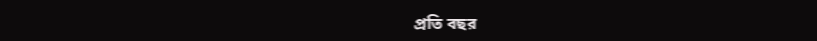প্রতি বছর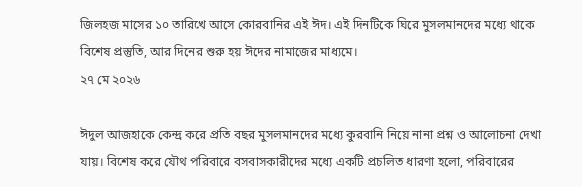জিলহজ মাসের ১০ তারিখে আসে কোরবানির এই ঈদ। এই দিনটিকে ঘিরে মুসলমানদের মধ্যে থাকে বিশেষ প্রস্তুতি, আর দিনের শুরু হয় ঈদের নামাজের মাধ্যমে।
২৭ মে ২০২৬

ঈদুল আজহাকে কেন্দ্র করে প্রতি বছর মুসলমানদের মধ্যে কুরবানি নিয়ে নানা প্রশ্ন ও আলোচনা দেখা যায়। বিশেষ করে যৌথ পরিবারে বসবাসকারীদের মধ্যে একটি প্রচলিত ধারণা হলো, পরিবারের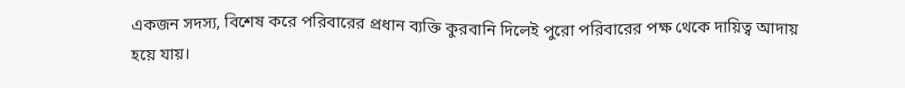একজন সদস্য, বিশেষ করে পরিবারের প্রধান ব্যক্তি কুরবানি দিলেই পুরো পরিবারের পক্ষ থেকে দায়িত্ব আদায় হয়ে যায়।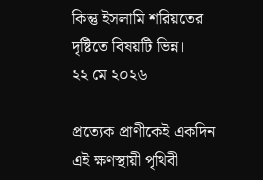কিন্তু ইসলামি শরিয়তের দৃষ্টিতে বিষয়টি ভিন্ন।
২২ মে ২০২৬

প্রত্যেক প্রাণীকেই একদিন এই ক্ষণস্থায়ী পৃথিবী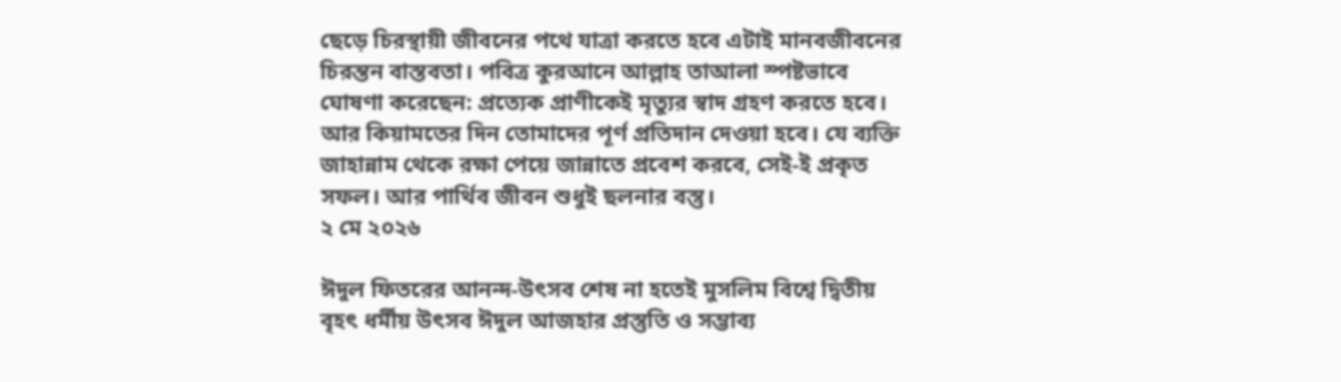ছেড়ে চিরস্থায়ী জীবনের পথে যাত্রা করতে হবে এটাই মানবজীবনের চিরন্তন বাস্তবতা। পবিত্র কুরআনে আল্লাহ তাআলা স্পষ্টভাবে ঘোষণা করেছেন: প্রত্যেক প্রাণীকেই মৃত্যুর স্বাদ গ্রহণ করতে হবে। আর কিয়ামতের দিন তোমাদের পূর্ণ প্রতিদান দেওয়া হবে। যে ব্যক্তি জাহান্নাম থেকে রক্ষা পেয়ে জান্নাতে প্রবেশ করবে, সেই-ই প্রকৃত সফল। আর পার্থিব জীবন শুধুই ছলনার বস্তু।
২ মে ২০২৬

ঈদুল ফিতরের আনন্দ-উৎসব শেষ না হতেই মুসলিম বিশ্বে দ্বিতীয় বৃহৎ ধর্মীয় উৎসব ঈদুল আজহার প্রস্তুতি ও সম্ভাব্য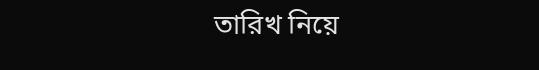তারিখ নিয়ে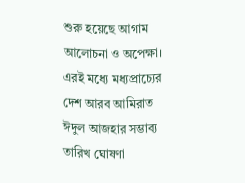শুরু হয়েছে আগাম আলোচনা ও অপেক্ষা। এরই মধ্যে মধ্যপ্রাচ্যের দেশ আরব আমিরাত ঈদুল আজহার সম্ভাব্য তারিখ ঘোষণা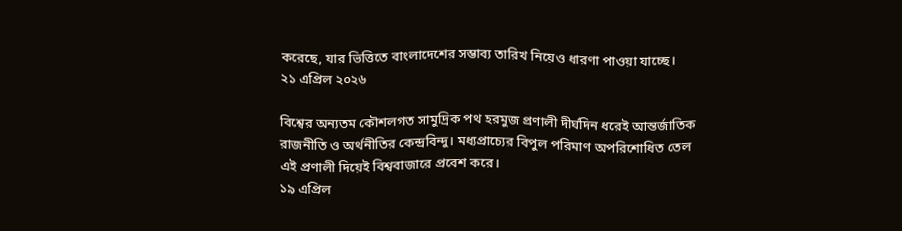করেছে, যার ভিত্তিতে বাংলাদেশের সম্ভাব্য তারিখ নিয়েও ধারণা পাওয়া যাচ্ছে।
২১ এপ্রিল ২০২৬

বিশ্বের অন্যতম কৌশলগত সামুদ্রিক পথ হরমুজ প্রণালী দীর্ঘদিন ধরেই আন্তর্জাতিক রাজনীতি ও অর্থনীতির কেন্দ্রবিন্দু। মধ্যপ্রাচ্যের বিপুল পরিমাণ অপরিশোধিত তেল এই প্রণালী দিয়েই বিশ্ববাজারে প্রবেশ করে।
১৯ এপ্রিল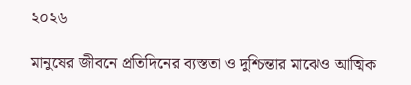২০২৬

মানুষের জীবনে প্রতিদিনের ব্যস্ততা ও দুশ্চিন্তার মাঝেও আত্মিক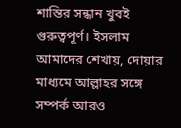শান্তির সন্ধান খুবই গুরুত্বপূর্ণ। ইসলাম আমাদের শেখায়, দোয়ার মাধ্যমে আল্লাহর সঙ্গে সম্পর্ক আরও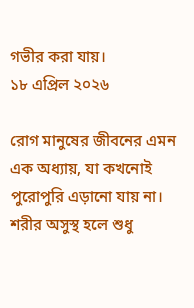গভীর করা যায়।
১৮ এপ্রিল ২০২৬

রোগ মানুষের জীবনের এমন এক অধ্যায়, যা কখনোই পুরোপুরি এড়ানো যায় না। শরীর অসুস্থ হলে শুধু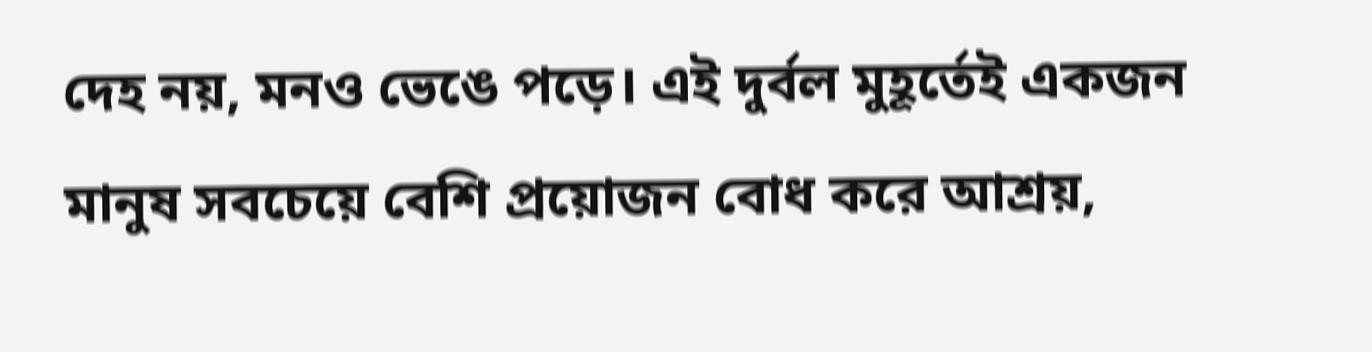দেহ নয়, মনও ভেঙে পড়ে। এই দুর্বল মুহূর্তেই একজন মানুষ সবচেয়ে বেশি প্রয়োজন বোধ করে আশ্রয়,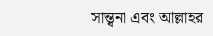সান্ত্বনা এবং আল্লাহর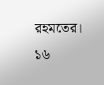রহমতের।
১৬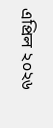এপ্রিল ২০২৬